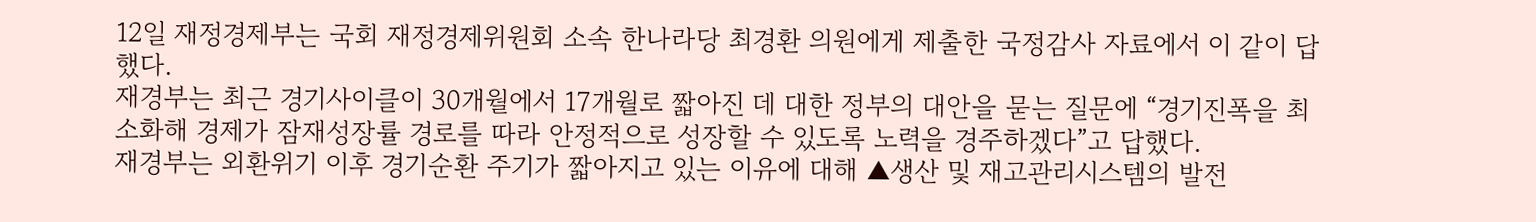12일 재정경제부는 국회 재정경제위원회 소속 한나라당 최경환 의원에게 제출한 국정감사 자료에서 이 같이 답했다.
재경부는 최근 경기사이클이 30개월에서 17개월로 짧아진 데 대한 정부의 대안을 묻는 질문에 “경기진폭을 최소화해 경제가 잠재성장률 경로를 따라 안정적으로 성장할 수 있도록 노력을 경주하겠다”고 답했다.
재경부는 외환위기 이후 경기순환 주기가 짧아지고 있는 이유에 대해 ▲생산 및 재고관리시스템의 발전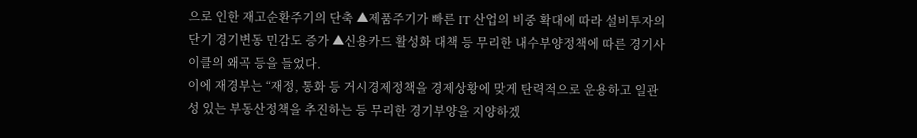으로 인한 재고순환주기의 단축 ▲제품주기가 빠른 IT 산업의 비중 확대에 따라 설비투자의 단기 경기변동 민감도 증가 ▲신용카드 활성화 대책 등 무리한 내수부양정책에 따른 경기사이클의 왜곡 등을 들었다.
이에 재경부는 “재정, 통화 등 거시경제정책을 경제상황에 맞게 탄력적으로 운용하고 일관성 있는 부동산정책을 추진하는 등 무리한 경기부양을 지양하겠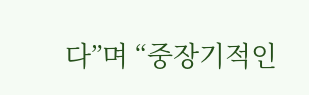다”며 “중장기적인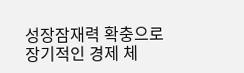성장잠재력 확충으로 장기적인 경제 체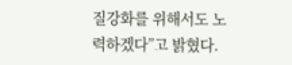질강화를 위해서도 노력하겠다”고 밝혔다.